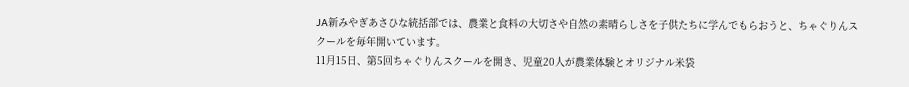JA新みやぎあさひな統括部では、農業と食料の大切さや自然の素晴らしさを子供たちに学んでもらおうと、ちゃぐりんスクールを毎年開いています。
11月15日、第5回ちゃぐりんスクールを開き、児童20人が農業体験とオリジナル米袋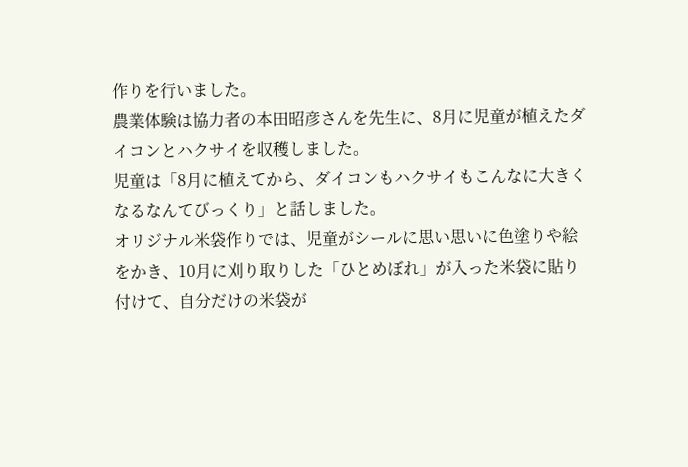作りを行いました。
農業体験は協力者の本田昭彦さんを先生に、8月に児童が植えたダイコンとハクサイを収穫しました。
児童は「8月に植えてから、ダイコンもハクサイもこんなに大きくなるなんてびっくり」と話しました。
オリジナル米袋作りでは、児童がシールに思い思いに色塗りや絵をかき、10月に刈り取りした「ひとめぼれ」が入った米袋に貼り付けて、自分だけの米袋が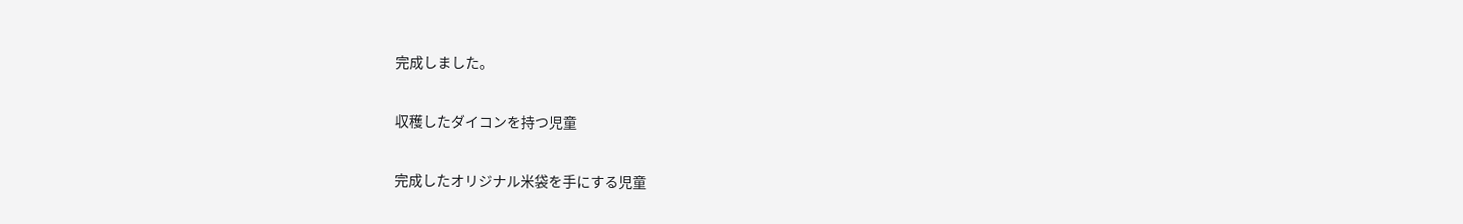完成しました。

収穫したダイコンを持つ児童

完成したオリジナル米袋を手にする児童